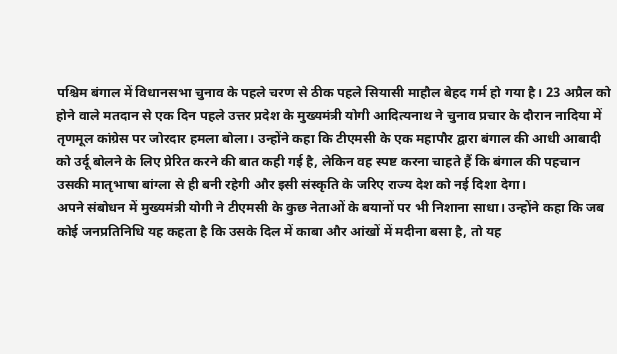पश्चिम बंगाल में विधानसभा चुनाव के पहले चरण से ठीक पहले सियासी माहौल बेहद गर्म हो गया है। 23 अप्रैल को होने वाले मतदान से एक दिन पहले उत्तर प्रदेश के मुख्यमंत्री योगी आदित्यनाथ ने चुनाव प्रचार के दौरान नादिया में तृणमूल कांग्रेस पर जोरदार हमला बोला। उन्होंने कहा कि टीएमसी के एक महापौर द्वारा बंगाल की आधी आबादी को उर्दू बोलने के लिए प्रेरित करने की बात कही गई है, लेकिन वह स्पष्ट करना चाहते हैं कि बंगाल की पहचान उसकी मातृभाषा बांग्ला से ही बनी रहेगी और इसी संस्कृति के जरिए राज्य देश को नई दिशा देगा।
अपने संबोधन में मुख्यमंत्री योगी ने टीएमसी के कुछ नेताओं के बयानों पर भी निशाना साधा। उन्होंने कहा कि जब कोई जनप्रतिनिधि यह कहता है कि उसके दिल में काबा और आंखों में मदीना बसा है, तो यह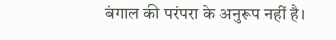बंगाल की परंपरा के अनुरूप नहीं है।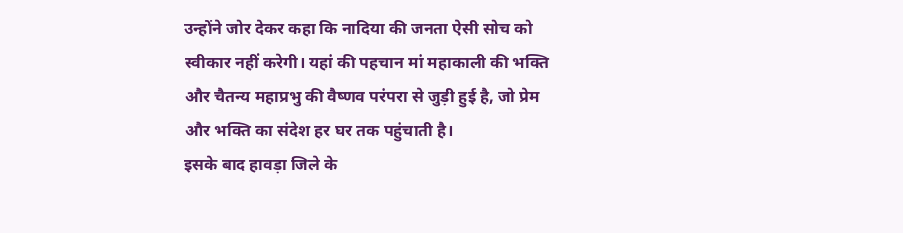उन्होंने जोर देकर कहा कि नादिया की जनता ऐसी सोच को स्वीकार नहीं करेगी। यहां की पहचान मां महाकाली की भक्ति और चैतन्य महाप्रभु की वैष्णव परंपरा से जुड़ी हुई है, जो प्रेम और भक्ति का संदेश हर घर तक पहुंचाती है।
इसके बाद हावड़ा जिले के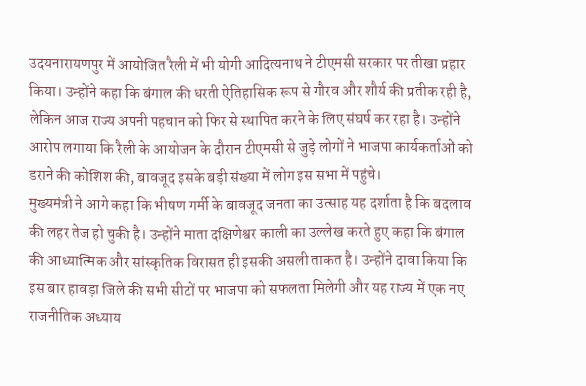उदयनारायणपुर में आयोजित रैली में भी योगी आदित्यनाथ ने टीएमसी सरकार पर तीखा प्रहार किया। उन्होंने कहा कि बंगाल की धरती ऐतिहासिक रूप से गौरव और शौर्य की प्रतीक रही है, लेकिन आज राज्य अपनी पहचान को फिर से स्थापित करने के लिए संघर्ष कर रहा है। उन्होंने आरोप लगाया कि रैली के आयोजन के दौरान टीएमसी से जुड़े लोगों ने भाजपा कार्यकर्ताओं को डराने की कोशिश की, बावजूद इसके बड़ी संख्या में लोग इस सभा में पहुंचे।
मुख्यमंत्री ने आगे कहा कि भीषण गर्मी के बावजूद जनता का उत्साह यह दर्शाता है कि बदलाव की लहर तेज हो चुकी है। उन्होंने माता दक्षिणेश्वर काली का उल्लेख करते हुए कहा कि बंगाल की आध्यात्मिक और सांस्कृतिक विरासत ही इसकी असली ताकत है। उन्होंने दावा किया कि इस बार हावड़ा जिले की सभी सीटों पर भाजपा को सफलता मिलेगी और यह राज्य में एक नए राजनीतिक अध्याय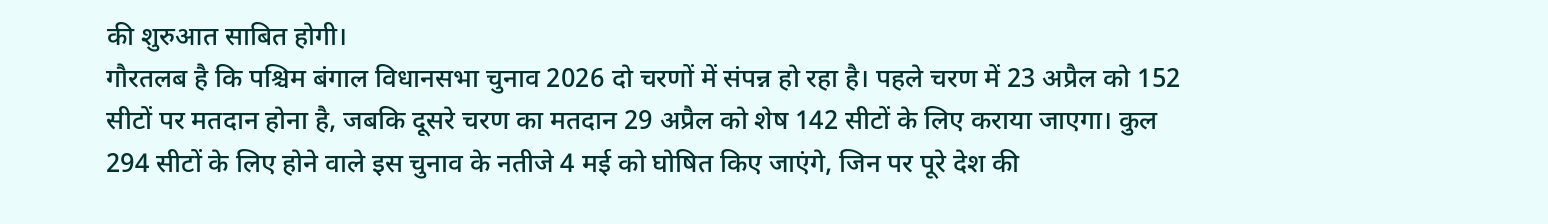की शुरुआत साबित होगी।
गौरतलब है कि पश्चिम बंगाल विधानसभा चुनाव 2026 दो चरणों में संपन्न हो रहा है। पहले चरण में 23 अप्रैल को 152 सीटों पर मतदान होना है, जबकि दूसरे चरण का मतदान 29 अप्रैल को शेष 142 सीटों के लिए कराया जाएगा। कुल 294 सीटों के लिए होने वाले इस चुनाव के नतीजे 4 मई को घोषित किए जाएंगे, जिन पर पूरे देश की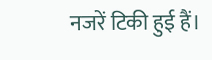नजरें टिकी हुई हैं।